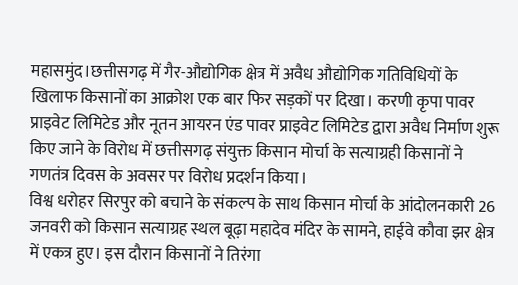महासमुंद।छत्तीसगढ़ में गैर-औद्योगिक क्षेत्र में अवैध औद्योगिक गतिविधियों के खिलाफ किसानों का आक्रोश एक बार फिर सड़कों पर दिखा। करणी कृपा पावर प्राइवेट लिमिटेड और नूतन आयरन एंड पावर प्राइवेट लिमिटेड द्वारा अवैध निर्माण शुरू किए जाने के विरोध में छत्तीसगढ़ संयुक्त किसान मोर्चा के सत्याग्रही किसानों ने गणतंत्र दिवस के अवसर पर विरोध प्रदर्शन किया।
विश्व धरोहर सिरपुर को बचाने के संकल्प के साथ किसान मोर्चा के आंदोलनकारी 26 जनवरी को किसान सत्याग्रह स्थल बूढ़ा महादेव मंदिर के सामने, हाईवे कौवा झर क्षेत्र में एकत्र हुए। इस दौरान किसानों ने तिरंगा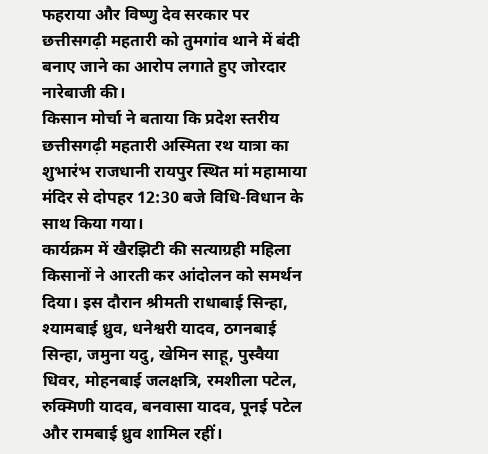फहराया और विष्णु देव सरकार पर छत्तीसगढ़ी महतारी को तुमगांव थाने में बंदी बनाए जाने का आरोप लगाते हुए जोरदार नारेबाजी की।
किसान मोर्चा ने बताया कि प्रदेश स्तरीय छत्तीसगढ़ी महतारी अस्मिता रथ यात्रा का शुभारंभ राजधानी रायपुर स्थित मां महामाया मंदिर से दोपहर 12:30 बजे विधि-विधान के साथ किया गया।
कार्यक्रम में खैरझिटी की सत्याग्रही महिला किसानों ने आरती कर आंदोलन को समर्थन दिया। इस दौरान श्रीमती राधाबाई सिन्हा, श्यामबाई ध्रुव, धनेश्वरी यादव, ठगनबाई सिन्हा, जमुना यदु, खेमिन साहू, पुस्वैया धिवर, मोहनबाई जलक्षत्रि, रमशीला पटेल, रुक्मिणी यादव, बनवासा यादव, पूनई पटेल और रामबाई ध्रुव शामिल रहीं।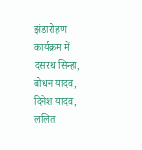झंडारोहण कार्यक्रम में दसरथ सिन्हा, बोधन यादव, दिनेश यादव, ललित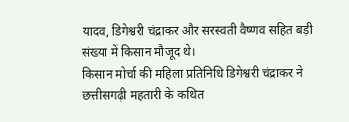यादव, डिगेश्वरी चंद्राकर और सरस्वती वैष्णव सहित बड़ी संख्या में किसान मौजूद थे।
किसान मोर्चा की महिला प्रतिनिधि डिगेश्वरी चंद्राकर ने छत्तीसगढ़ी महतारी के कथित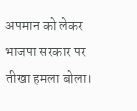अपमान को लेकर भाजपा सरकार पर तीखा हमला बोला।